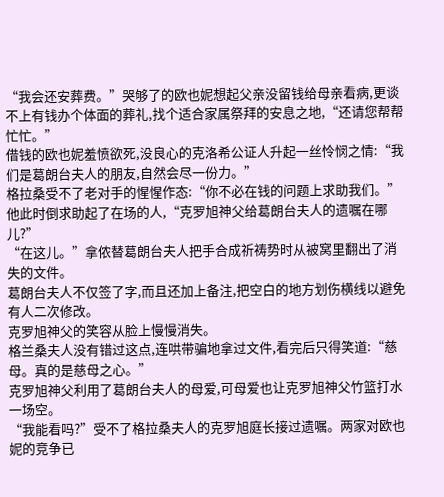“我会还安葬费。”哭够了的欧也妮想起父亲没留钱给母亲看病,更谈不上有钱办个体面的葬礼,找个适合家属祭拜的安息之地,“还请您帮帮忙忙。”
借钱的欧也妮羞愤欲死,没良心的克洛希公证人升起一丝怜悯之情:“我们是葛朗台夫人的朋友,自然会尽一份力。”
格拉桑受不了老对手的惺惺作态:“你不必在钱的问题上求助我们。”他此时倒求助起了在场的人,“克罗旭神父给葛朗台夫人的遗嘱在哪儿?”
“在这儿。”拿侬替葛朗台夫人把手合成祈祷势时从被窝里翻出了消失的文件。
葛朗台夫人不仅签了字,而且还加上备注,把空白的地方划伤横线以避免有人二次修改。
克罗旭神父的笑容从脸上慢慢消失。
格兰桑夫人没有错过这点,连哄带骗地拿过文件,看完后只得笑道:“慈母。真的是慈母之心。”
克罗旭神父利用了葛朗台夫人的母爱,可母爱也让克罗旭神父竹篮打水一场空。
“我能看吗?”受不了格拉桑夫人的克罗旭庭长接过遗嘱。两家对欧也妮的竞争已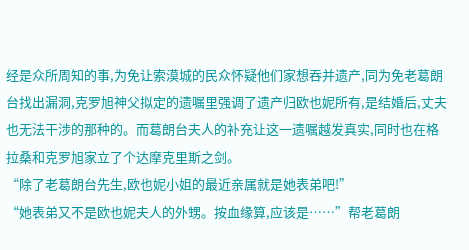经是众所周知的事,为免让索漠城的民众怀疑他们家想吞并遗产,同为免老葛朗台找出漏洞,克罗旭神父拟定的遗嘱里强调了遗产归欧也妮所有,是结婚后,丈夫也无法干涉的那种的。而葛朗台夫人的补充让这一遗嘱越发真实,同时也在格拉桑和克罗旭家立了个达摩克里斯之剑。
“除了老葛朗台先生,欧也妮小姐的最近亲属就是她表弟吧!”
“她表弟又不是欧也妮夫人的外甥。按血缘算,应该是……”帮老葛朗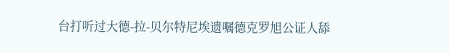台打听过大德-拉-贝尔特尼埃遗嘱德克罗旭公证人舔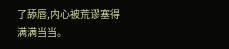了舔唇,内心被荒谬塞得满满当当。